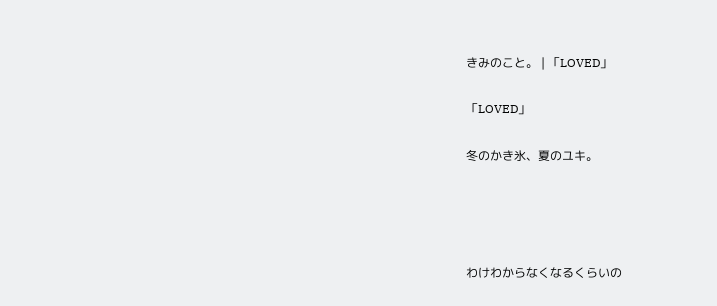きみのこと。 | 「LOVED」

「LOVED」

冬のかき氷、夏のユキ。




わけわからなくなるくらいの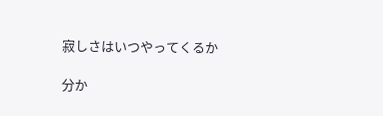寂しさはいつやってくるか

分か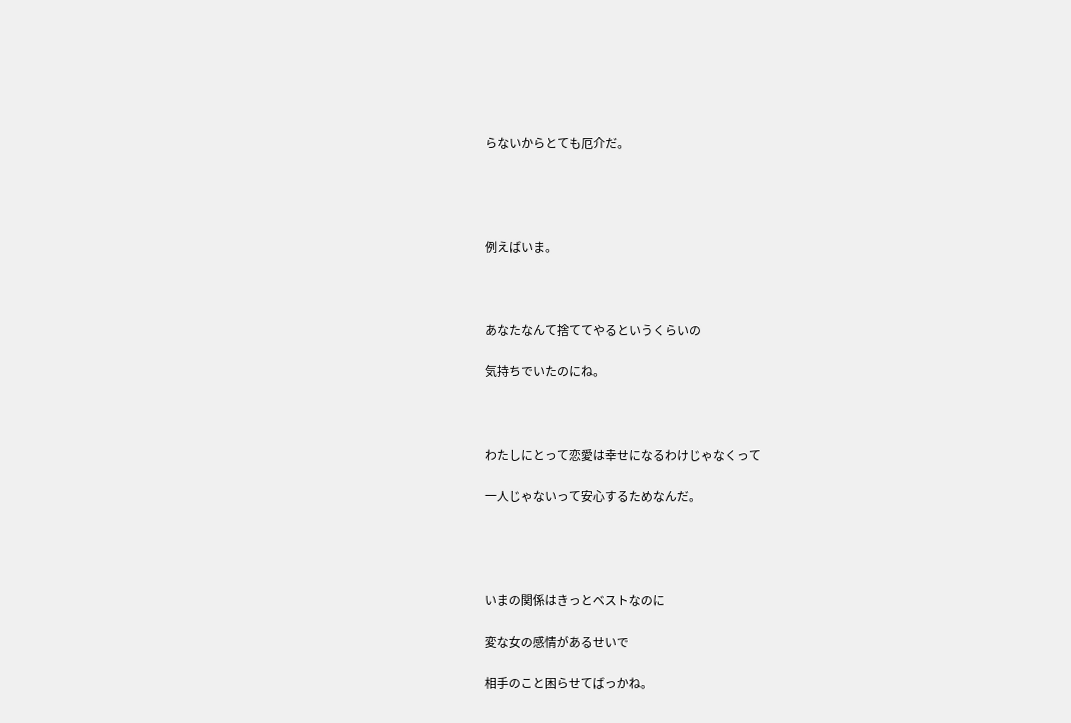らないからとても厄介だ。




例えばいま。



あなたなんて捨ててやるというくらいの

気持ちでいたのにね。



わたしにとって恋愛は幸せになるわけじゃなくって

一人じゃないって安心するためなんだ。




いまの関係はきっとベストなのに

変な女の感情があるせいで

相手のこと困らせてばっかね。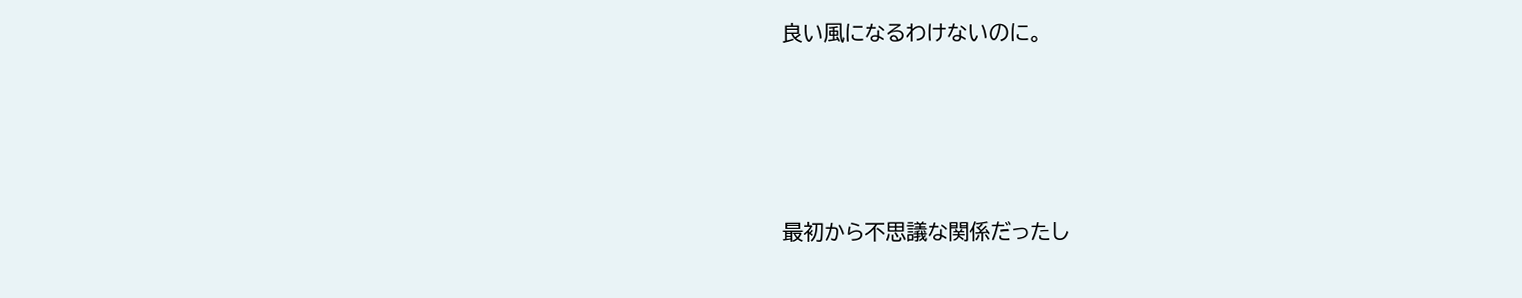良い風になるわけないのに。




最初から不思議な関係だったし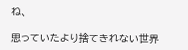ね、

思っていたより捨てきれない世界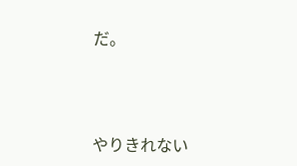だ。




やりきれない